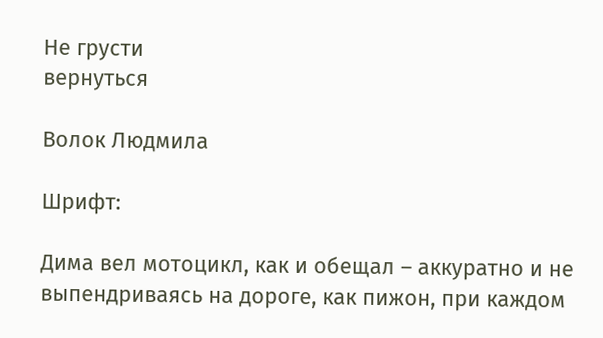Не грусти
вернуться

Волок Людмила

Шрифт:

Дима вел мотоцикл, как и обещал – аккуратно и не выпендриваясь на дороге, как пижон, при каждом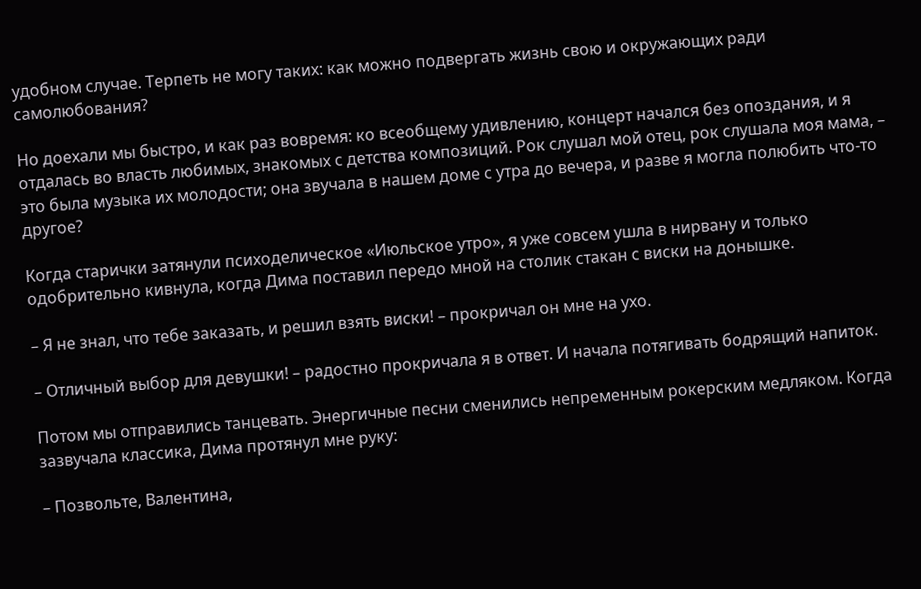удобном случае. Терпеть не могу таких: как можно подвергать жизнь свою и окружающих ради самолюбования?

Но доехали мы быстро, и как раз вовремя: ко всеобщему удивлению, концерт начался без опоздания, и я отдалась во власть любимых, знакомых с детства композиций. Рок слушал мой отец, рок слушала моя мама, – это была музыка их молодости; она звучала в нашем доме с утра до вечера, и разве я могла полюбить что-то другое?

Когда старички затянули психоделическое «Июльское утро», я уже совсем ушла в нирвану и только одобрительно кивнула, когда Дима поставил передо мной на столик стакан с виски на донышке.

– Я не знал, что тебе заказать, и решил взять виски! – прокричал он мне на ухо.

– Отличный выбор для девушки! – радостно прокричала я в ответ. И начала потягивать бодрящий напиток.

Потом мы отправились танцевать. Энергичные песни сменились непременным рокерским медляком. Когда зазвучала классика, Дима протянул мне руку:

– Позвольте, Валентина,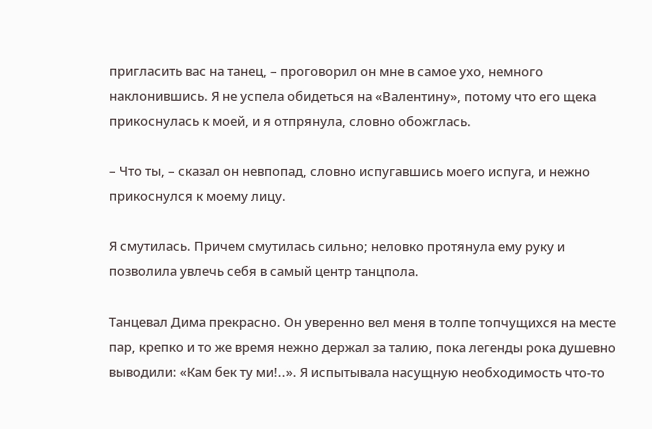пригласить вас на танец, – проговорил он мне в самое ухо, немного наклонившись. Я не успела обидеться на «Валентину», потому что его щека прикоснулась к моей, и я отпрянула, словно обожглась.

– Что ты, – сказал он невпопад, словно испугавшись моего испуга, и нежно прикоснулся к моему лицу.

Я смутилась. Причем смутилась сильно; неловко протянула ему руку и позволила увлечь себя в самый центр танцпола.

Танцевал Дима прекрасно. Он уверенно вел меня в толпе топчущихся на месте пар, крепко и то же время нежно держал за талию, пока легенды рока душевно выводили: «Кам бек ту ми!..». Я испытывала насущную необходимость что-то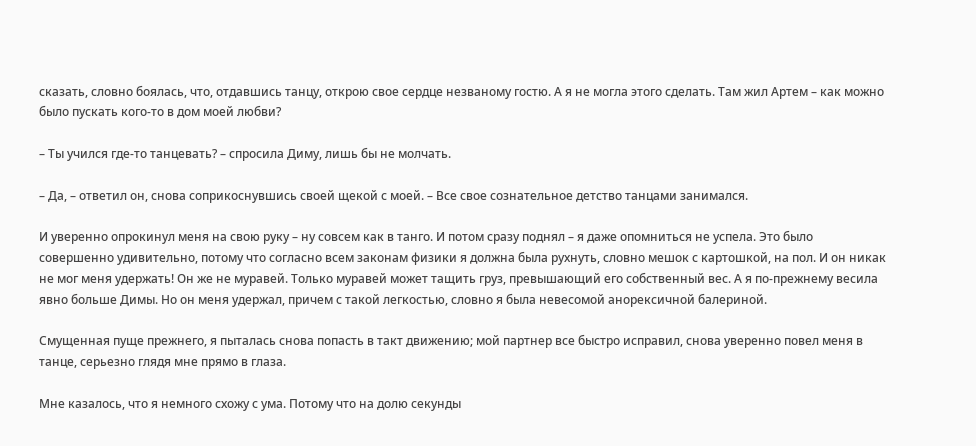сказать, словно боялась, что, отдавшись танцу, открою свое сердце незваному гостю. А я не могла этого сделать. Там жил Артем – как можно было пускать кого-то в дом моей любви?

– Ты учился где-то танцевать? – спросила Диму, лишь бы не молчать.

– Да, – ответил он, снова соприкоснувшись своей щекой с моей. – Все свое сознательное детство танцами занимался.

И уверенно опрокинул меня на свою руку – ну совсем как в танго. И потом сразу поднял – я даже опомниться не успела. Это было совершенно удивительно, потому что согласно всем законам физики я должна была рухнуть, словно мешок с картошкой, на пол. И он никак не мог меня удержать! Он же не муравей. Только муравей может тащить груз, превышающий его собственный вес. А я по-прежнему весила явно больше Димы. Но он меня удержал, причем с такой легкостью, словно я была невесомой анорексичной балериной.

Смущенная пуще прежнего, я пыталась снова попасть в такт движению; мой партнер все быстро исправил, снова уверенно повел меня в танце, серьезно глядя мне прямо в глаза.

Мне казалось, что я немного схожу с ума. Потому что на долю секунды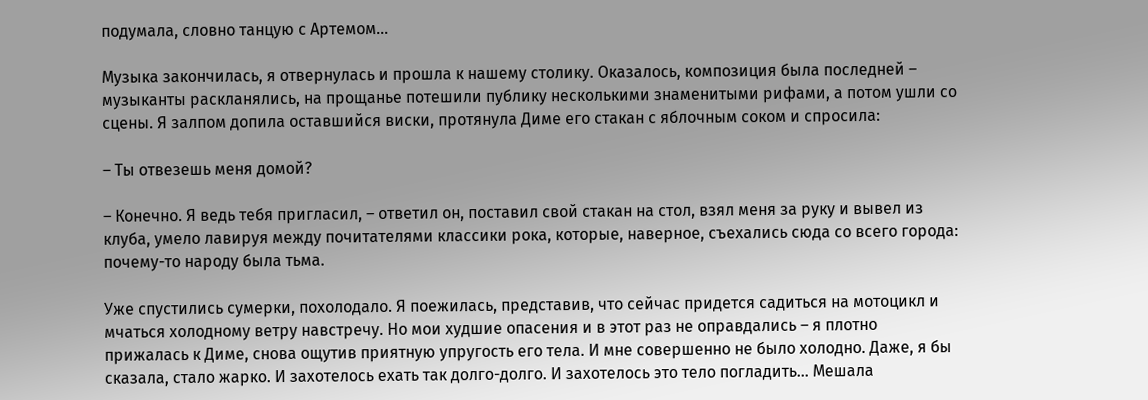подумала, словно танцую с Артемом…

Музыка закончилась, я отвернулась и прошла к нашему столику. Оказалось, композиция была последней – музыканты раскланялись, на прощанье потешили публику несколькими знаменитыми рифами, а потом ушли со сцены. Я залпом допила оставшийся виски, протянула Диме его стакан с яблочным соком и спросила:

– Ты отвезешь меня домой?

– Конечно. Я ведь тебя пригласил, – ответил он, поставил свой стакан на стол, взял меня за руку и вывел из клуба, умело лавируя между почитателями классики рока, которые, наверное, съехались сюда со всего города: почему-то народу была тьма.

Уже спустились сумерки, похолодало. Я поежилась, представив, что сейчас придется садиться на мотоцикл и мчаться холодному ветру навстречу. Но мои худшие опасения и в этот раз не оправдались – я плотно прижалась к Диме, снова ощутив приятную упругость его тела. И мне совершенно не было холодно. Даже, я бы сказала, стало жарко. И захотелось ехать так долго-долго. И захотелось это тело погладить… Мешала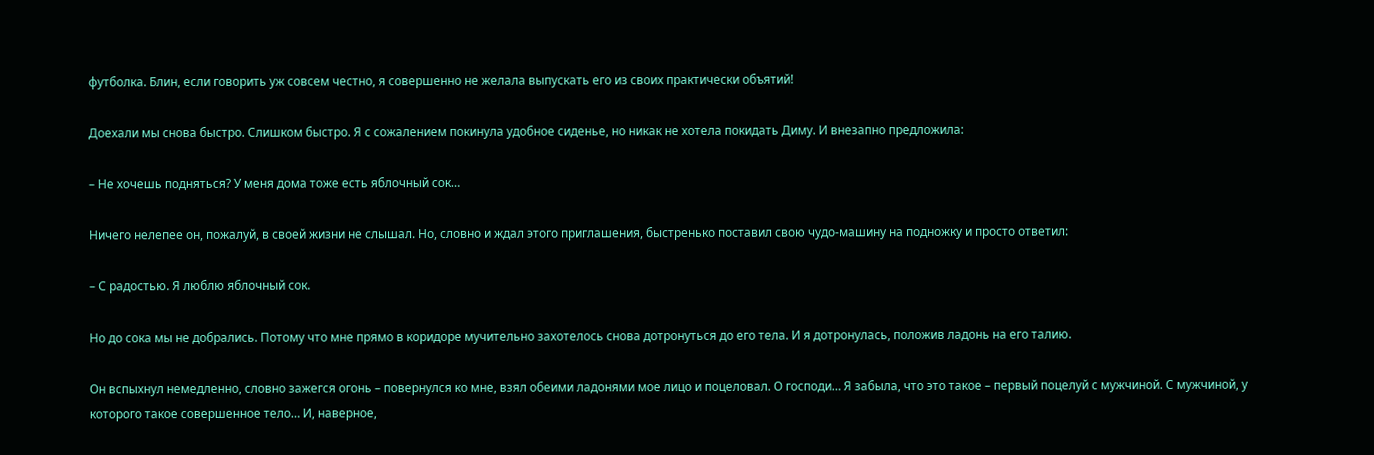футболка. Блин, если говорить уж совсем честно, я совершенно не желала выпускать его из своих практически объятий!

Доехали мы снова быстро. Слишком быстро. Я с сожалением покинула удобное сиденье, но никак не хотела покидать Диму. И внезапно предложила:

– Не хочешь подняться? У меня дома тоже есть яблочный сок…

Ничего нелепее он, пожалуй, в своей жизни не слышал. Но, словно и ждал этого приглашения, быстренько поставил свою чудо-машину на подножку и просто ответил:

– С радостью. Я люблю яблочный сок.

Но до сока мы не добрались. Потому что мне прямо в коридоре мучительно захотелось снова дотронуться до его тела. И я дотронулась, положив ладонь на его талию.

Он вспыхнул немедленно, словно зажегся огонь – повернулся ко мне, взял обеими ладонями мое лицо и поцеловал. О господи… Я забыла, что это такое – первый поцелуй с мужчиной. С мужчиной, у которого такое совершенное тело… И, наверное,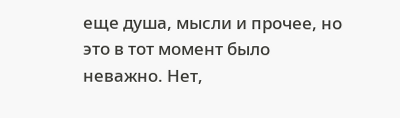еще душа, мысли и прочее, но это в тот момент было неважно. Нет,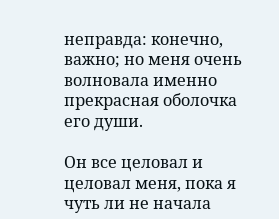неправда: конечно, важно; но меня очень волновала именно прекрасная оболочка его души.

Он все целовал и целовал меня, пока я чуть ли не начала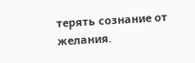терять сознание от желания.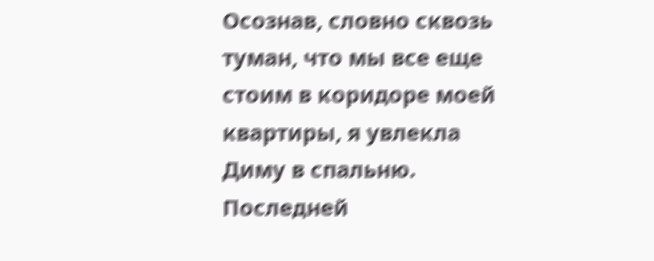Осознав, словно сквозь туман, что мы все еще стоим в коридоре моей квартиры, я увлекла Диму в спальню. Последней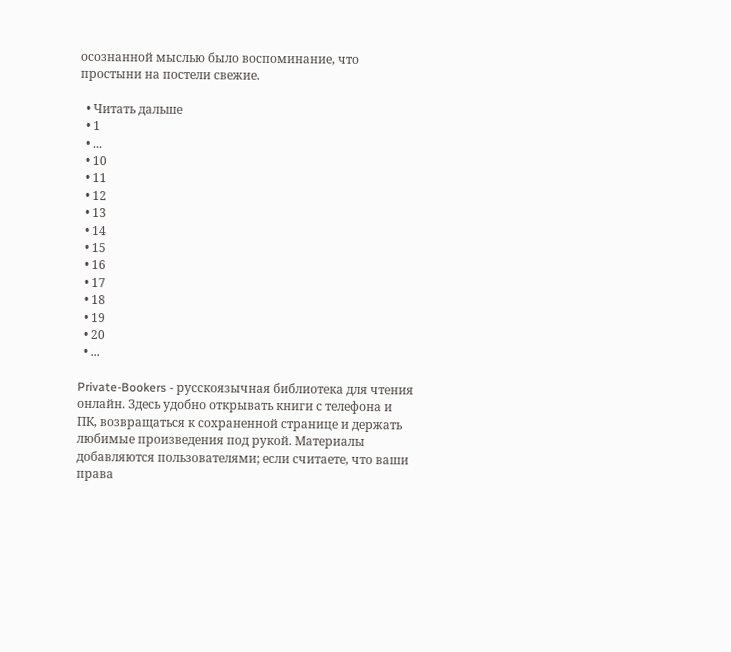осознанной мыслью было воспоминание, что простыни на постели свежие.

  • Читать дальше
  • 1
  • ...
  • 10
  • 11
  • 12
  • 13
  • 14
  • 15
  • 16
  • 17
  • 18
  • 19
  • 20
  • ...

Private-Bookers - русскоязычная библиотека для чтения онлайн. Здесь удобно открывать книги с телефона и ПК, возвращаться к сохраненной странице и держать любимые произведения под рукой. Материалы добавляются пользователями; если считаете, что ваши права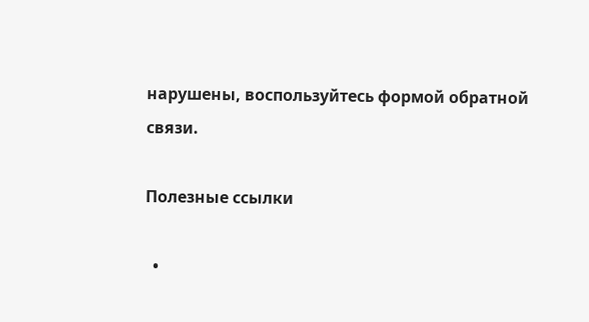нарушены, воспользуйтесь формой обратной связи.

Полезные ссылки

  •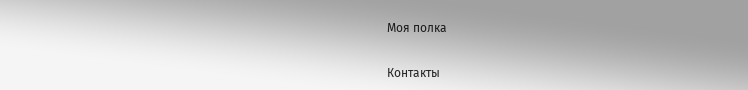Моя полка

Контакты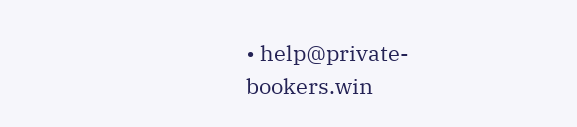• help@private-bookers.win